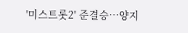'미스트롯2' 준결승…양지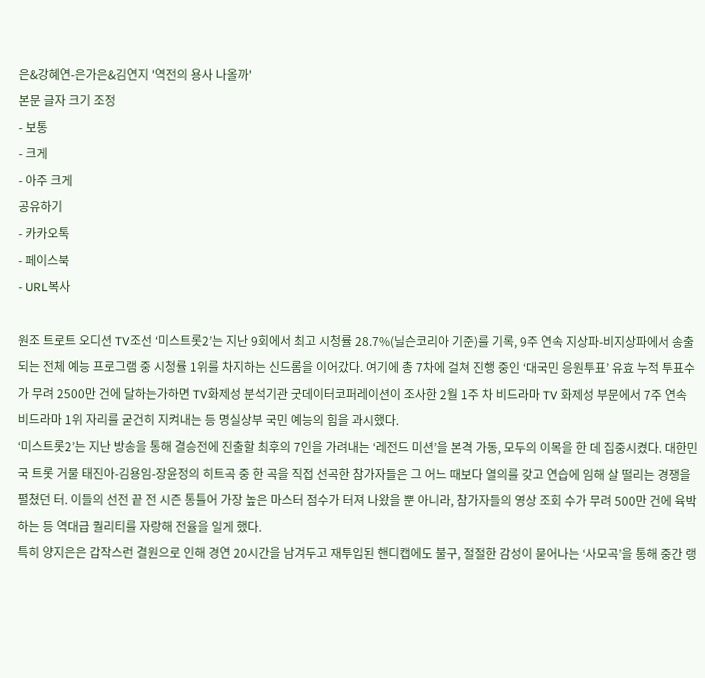은&강혜연-은가은&김연지 '역전의 용사 나올까'
본문 글자 크기 조정
- 보통
- 크게
- 아주 크게
공유하기
- 카카오톡
- 페이스북
- URL복사

원조 트로트 오디션 TV조선 ‘미스트롯2’는 지난 9회에서 최고 시청률 28.7%(닐슨코리아 기준)를 기록, 9주 연속 지상파-비지상파에서 송출되는 전체 예능 프로그램 중 시청률 1위를 차지하는 신드롬을 이어갔다. 여기에 총 7차에 걸쳐 진행 중인 ‘대국민 응원투표’ 유효 누적 투표수가 무려 2500만 건에 달하는가하면 TV화제성 분석기관 굿데이터코퍼레이션이 조사한 2월 1주 차 비드라마 TV 화제성 부문에서 7주 연속 비드라마 1위 자리를 굳건히 지켜내는 등 명실상부 국민 예능의 힘을 과시했다.
‘미스트롯2’는 지난 방송을 통해 결승전에 진출할 최후의 7인을 가려내는 ‘레전드 미션’을 본격 가동, 모두의 이목을 한 데 집중시켰다. 대한민국 트롯 거물 태진아-김용임-장윤정의 히트곡 중 한 곡을 직접 선곡한 참가자들은 그 어느 때보다 열의를 갖고 연습에 임해 살 떨리는 경쟁을 펼쳤던 터. 이들의 선전 끝 전 시즌 통틀어 가장 높은 마스터 점수가 터져 나왔을 뿐 아니라, 참가자들의 영상 조회 수가 무려 500만 건에 육박하는 등 역대급 퀄리티를 자랑해 전율을 일게 했다.
특히 양지은은 갑작스런 결원으로 인해 경연 20시간을 남겨두고 재투입된 핸디캡에도 불구, 절절한 감성이 묻어나는 ‘사모곡’을 통해 중간 랭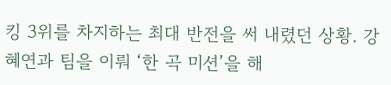킹 3위를 차지하는 최대 반전을 써 내렸던 상황. 강혜연과 팀을 이뤄 ‘한 곡 미션’을 해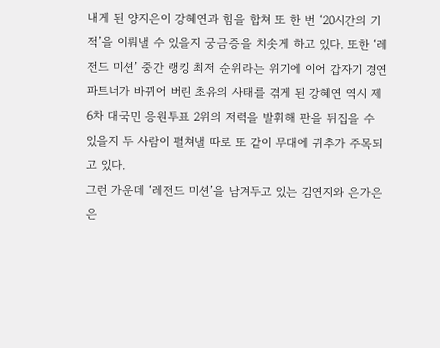내게 된 양지은이 강혜연과 힘을 합쳐 또 한 번 ‘20시간의 기적’을 이뤄낼 수 있을지 궁금증을 치솟게 하고 있다. 또한 ‘레전드 미션’ 중간 랭킹 최저 순위라는 위기에 이어 갑자기 경연 파트너가 바뀌어 버린 초유의 사태를 겪게 된 강혜연 역시 제 6차 대국민 응원투표 2위의 저력을 발휘해 판을 뒤집을 수 있을지 두 사람이 펼쳐낼 따로 또 같이 무대에 귀추가 주목되고 있다.
그런 가운데 ‘레전드 미션’을 남겨두고 있는 김연지와 은가은은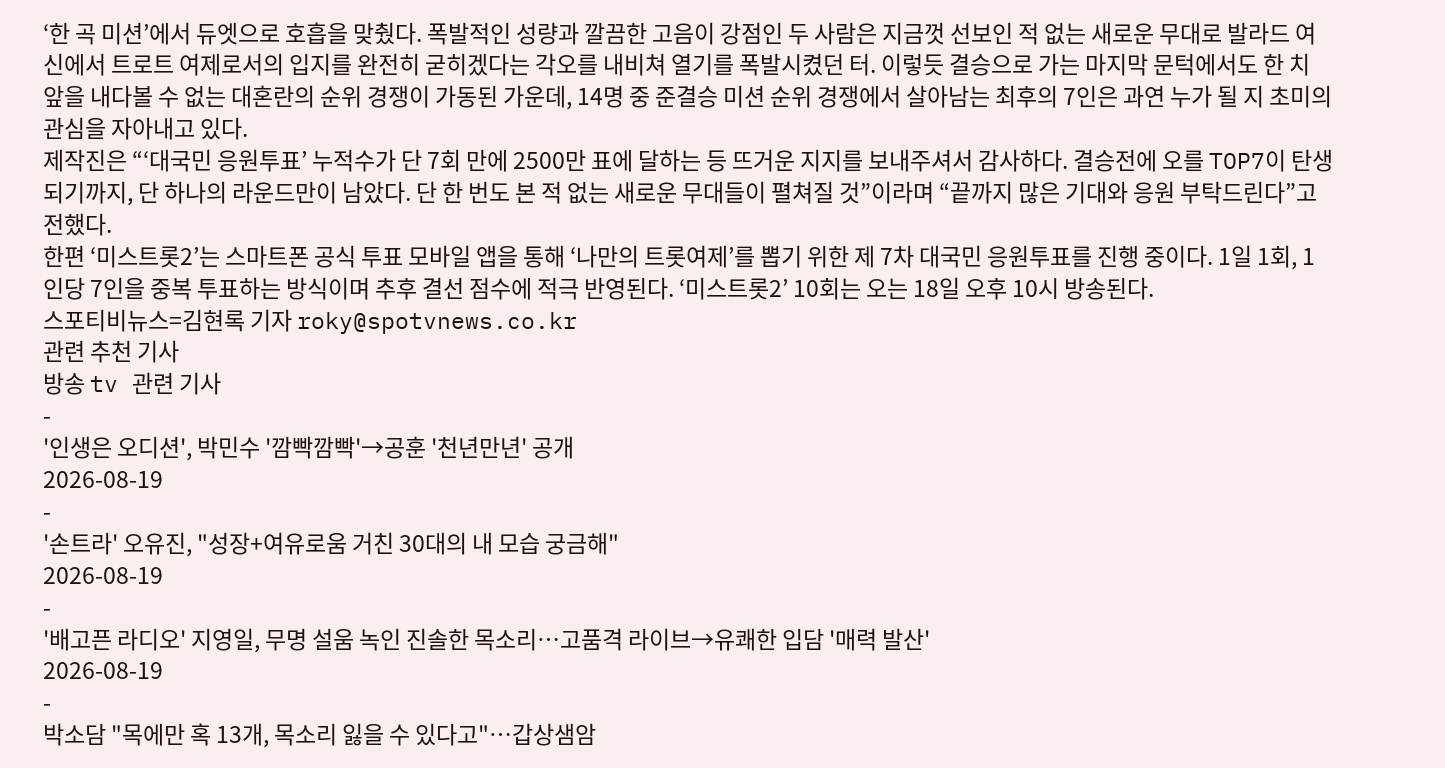‘한 곡 미션’에서 듀엣으로 호흡을 맞췄다. 폭발적인 성량과 깔끔한 고음이 강점인 두 사람은 지금껏 선보인 적 없는 새로운 무대로 발라드 여신에서 트로트 여제로서의 입지를 완전히 굳히겠다는 각오를 내비쳐 열기를 폭발시켰던 터. 이렇듯 결승으로 가는 마지막 문턱에서도 한 치 앞을 내다볼 수 없는 대혼란의 순위 경쟁이 가동된 가운데, 14명 중 준결승 미션 순위 경쟁에서 살아남는 최후의 7인은 과연 누가 될 지 초미의 관심을 자아내고 있다.
제작진은 “‘대국민 응원투표’ 누적수가 단 7회 만에 2500만 표에 달하는 등 뜨거운 지지를 보내주셔서 감사하다. 결승전에 오를 TOP7이 탄생되기까지, 단 하나의 라운드만이 남았다. 단 한 번도 본 적 없는 새로운 무대들이 펼쳐질 것”이라며 “끝까지 많은 기대와 응원 부탁드린다”고 전했다.
한편 ‘미스트롯2’는 스마트폰 공식 투표 모바일 앱을 통해 ‘나만의 트롯여제’를 뽑기 위한 제 7차 대국민 응원투표를 진행 중이다. 1일 1회, 1인당 7인을 중복 투표하는 방식이며 추후 결선 점수에 적극 반영된다. ‘미스트롯2’ 10회는 오는 18일 오후 10시 방송된다.
스포티비뉴스=김현록 기자 roky@spotvnews.co.kr
관련 추천 기사
방송 tv 관련 기사
-
'인생은 오디션', 박민수 '깜빡깜빡'→공훈 '천년만년' 공개
2026-08-19
-
'손트라' 오유진, "성장+여유로움 거친 30대의 내 모습 궁금해"
2026-08-19
-
'배고픈 라디오' 지영일, 무명 설움 녹인 진솔한 목소리…고품격 라이브→유쾌한 입담 '매력 발산'
2026-08-19
-
박소담 "목에만 혹 13개, 목소리 잃을 수 있다고"…갑상샘암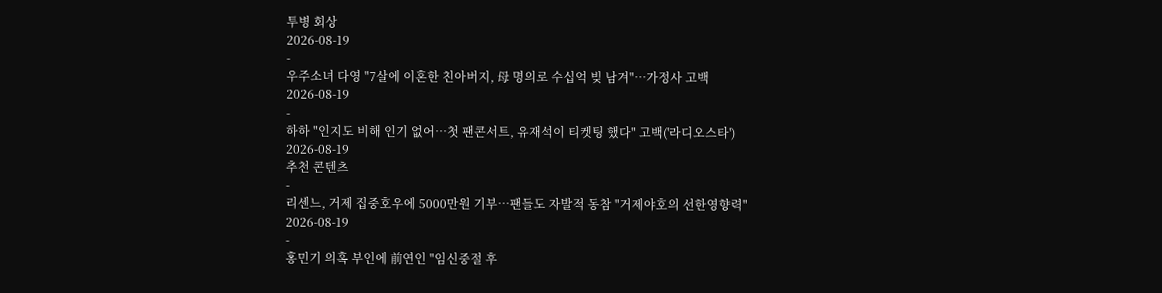투병 회상
2026-08-19
-
우주소녀 다영 "7살에 이혼한 친아버지, 母 명의로 수십억 빚 남겨"…가정사 고백
2026-08-19
-
하하 "인지도 비해 인기 없어…첫 팬콘서트, 유재석이 티켓팅 했다" 고백('라디오스타')
2026-08-19
추천 콘텐츠
-
리센느, 거제 집중호우에 5000만원 기부…팬들도 자발적 동참 "거제야호의 선한영향력"
2026-08-19
-
홍민기 의혹 부인에 前연인 "임신중절 후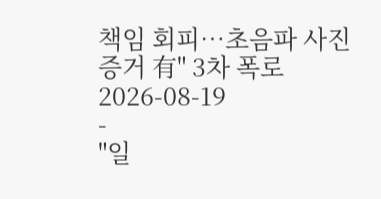책임 회피…초음파 사진 증거 有" 3차 폭로
2026-08-19
-
"일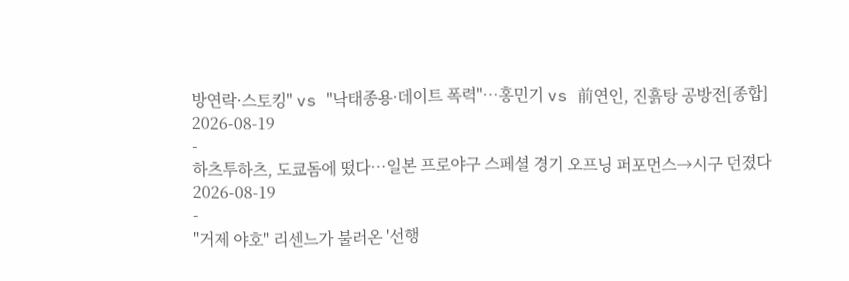방연락·스토킹" vs "낙태종용·데이트 폭력"…홍민기 vs 前연인, 진흙탕 공방전[종합]
2026-08-19
-
하츠투하츠, 도쿄돔에 떴다…일본 프로야구 스페셜 경기 오프닝 퍼포먼스→시구 던졌다
2026-08-19
-
"거제 야호" 리센느가 불러온 '선행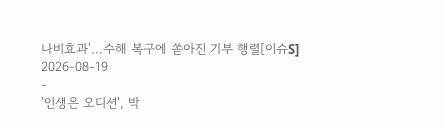나비효과'…수해 복구에 쏟아진 기부 행렬[이슈S]
2026-08-19
-
'인생은 오디션', 박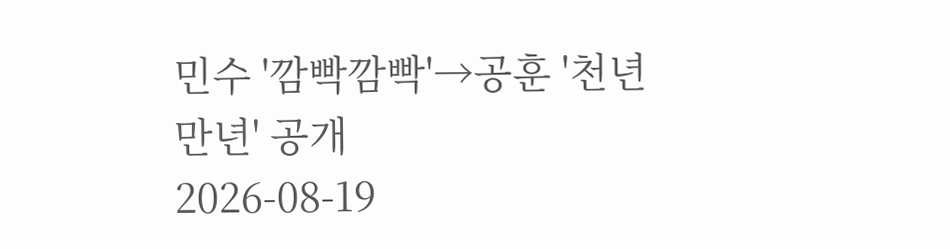민수 '깜빡깜빡'→공훈 '천년만년' 공개
2026-08-19